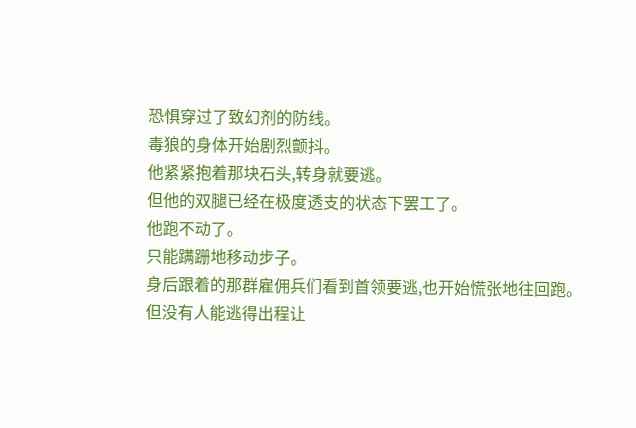恐惧穿过了致幻剂的防线。
毒狼的身体开始剧烈颤抖。
他紧紧抱着那块石头,转身就要逃。
但他的双腿已经在极度透支的状态下罢工了。
他跑不动了。
只能蹒跚地移动步子。
身后跟着的那群雇佣兵们看到首领要逃,也开始慌张地往回跑。
但没有人能逃得出程让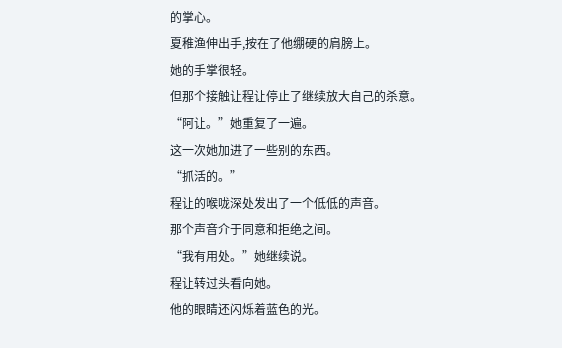的掌心。
夏稚渔伸出手,按在了他绷硬的肩膀上。
她的手掌很轻。
但那个接触让程让停止了继续放大自己的杀意。
“阿让。”她重复了一遍。
这一次她加进了一些别的东西。
“抓活的。”
程让的喉咙深处发出了一个低低的声音。
那个声音介于同意和拒绝之间。
“我有用处。”她继续说。
程让转过头看向她。
他的眼睛还闪烁着蓝色的光。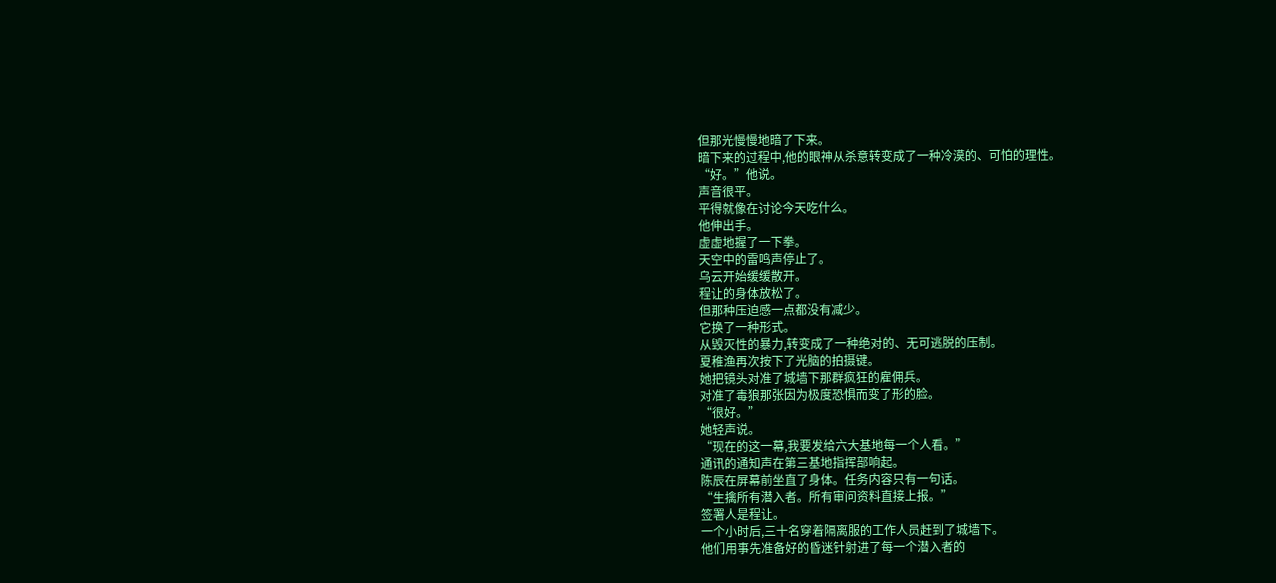但那光慢慢地暗了下来。
暗下来的过程中,他的眼神从杀意转变成了一种冷漠的、可怕的理性。
“好。”他说。
声音很平。
平得就像在讨论今天吃什么。
他伸出手。
虚虚地握了一下拳。
天空中的雷鸣声停止了。
乌云开始缓缓散开。
程让的身体放松了。
但那种压迫感一点都没有减少。
它换了一种形式。
从毁灭性的暴力,转变成了一种绝对的、无可逃脱的压制。
夏稚渔再次按下了光脑的拍摄键。
她把镜头对准了城墙下那群疯狂的雇佣兵。
对准了毒狼那张因为极度恐惧而变了形的脸。
“很好。”
她轻声说。
“现在的这一幕,我要发给六大基地每一个人看。”
通讯的通知声在第三基地指挥部响起。
陈辰在屏幕前坐直了身体。任务内容只有一句话。
“生擒所有潜入者。所有审问资料直接上报。”
签署人是程让。
一个小时后,三十名穿着隔离服的工作人员赶到了城墙下。
他们用事先准备好的昏迷针射进了每一个潜入者的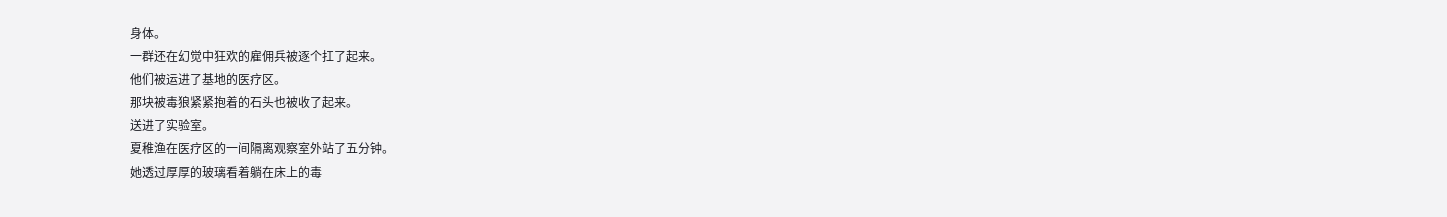身体。
一群还在幻觉中狂欢的雇佣兵被逐个扛了起来。
他们被运进了基地的医疗区。
那块被毒狼紧紧抱着的石头也被收了起来。
送进了实验室。
夏稚渔在医疗区的一间隔离观察室外站了五分钟。
她透过厚厚的玻璃看着躺在床上的毒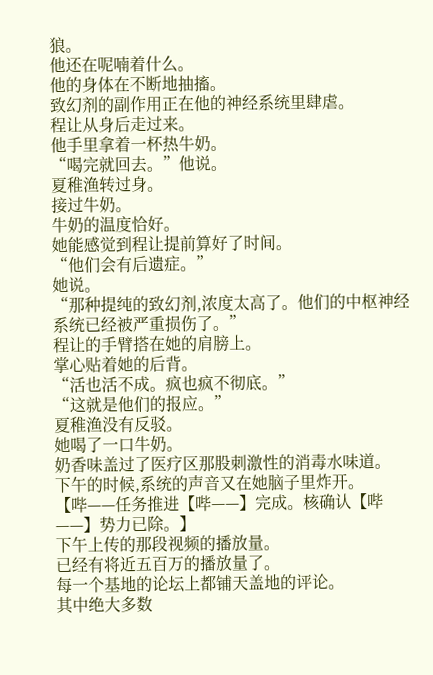狼。
他还在呢喃着什么。
他的身体在不断地抽搐。
致幻剂的副作用正在他的神经系统里肆虐。
程让从身后走过来。
他手里拿着一杯热牛奶。
“喝完就回去。”他说。
夏稚渔转过身。
接过牛奶。
牛奶的温度恰好。
她能感觉到程让提前算好了时间。
“他们会有后遗症。”
她说。
“那种提纯的致幻剂,浓度太高了。他们的中枢神经系统已经被严重损伤了。”
程让的手臂搭在她的肩膀上。
掌心贴着她的后背。
“活也活不成。疯也疯不彻底。”
“这就是他们的报应。”
夏稚渔没有反驳。
她喝了一口牛奶。
奶香味盖过了医疗区那股刺激性的消毒水味道。
下午的时候,系统的声音又在她脑子里炸开。
【哔——任务推进【哔——】完成。核确认【哔——】势力已除。】
下午上传的那段视频的播放量。
已经有将近五百万的播放量了。
每一个基地的论坛上都铺天盖地的评论。
其中绝大多数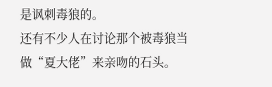是讽刺毒狼的。
还有不少人在讨论那个被毒狼当做“夏大佬”来亲吻的石头。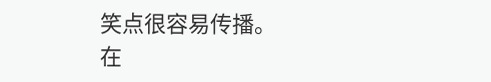笑点很容易传播。
在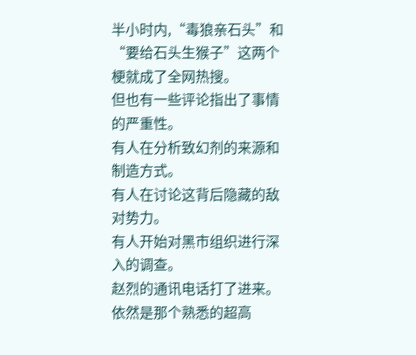半小时内,“毒狼亲石头”和“要给石头生猴子”这两个梗就成了全网热搜。
但也有一些评论指出了事情的严重性。
有人在分析致幻剂的来源和制造方式。
有人在讨论这背后隐藏的敌对势力。
有人开始对黑市组织进行深入的调查。
赵烈的通讯电话打了进来。
依然是那个熟悉的超高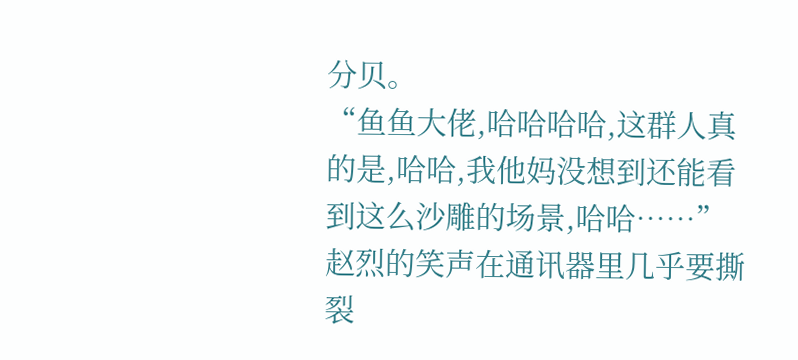分贝。
“鱼鱼大佬,哈哈哈哈,这群人真的是,哈哈,我他妈没想到还能看到这么沙雕的场景,哈哈……”
赵烈的笑声在通讯器里几乎要撕裂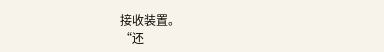接收装置。
“还